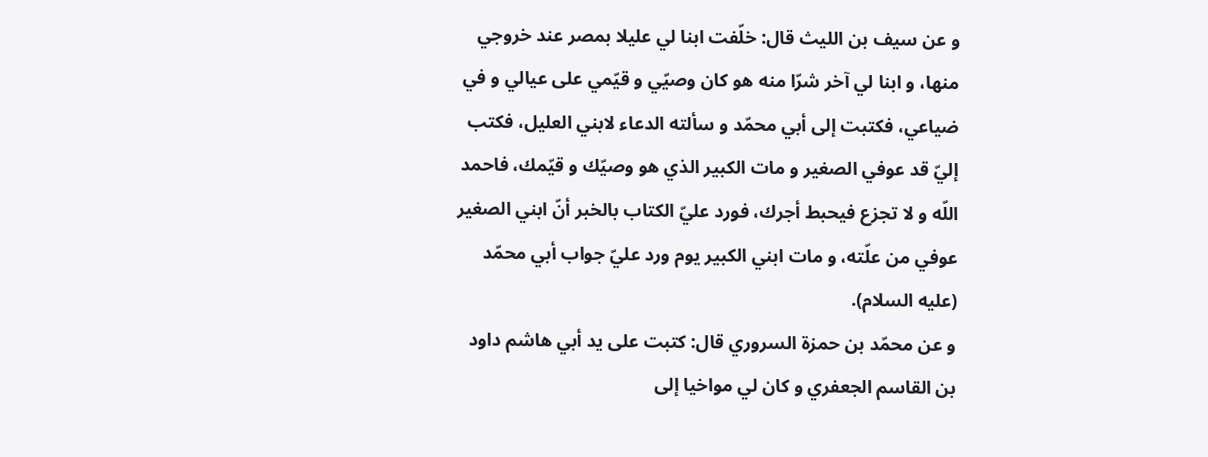و عن سيف بن الليث قال: خلّفت ابنا لي عليلا بمصر عند خروجي منها، و ابنا لي آخر شرّا منه هو كان وصيّي و قيّمي على عيالي و في ضياعي، فكتبت إلى أبي محمّد و سألته الدعاء لابني العليل، فكتب إليّ قد عوفي الصغير و مات الكبير الذي هو وصيّك و قيّمك، فاحمد اللّه و لا تجزع فيحبط أجرك، فورد عليّ الكتاب بالخبر أنّ ابني الصغير عوفي من علّته، و مات ابني الكبير يوم ورد عليّ جواب أبي محمّد (عليه السلام).
و عن محمّد بن حمزة السروري قال: كتبت على يد أبي هاشم داود بن القاسم الجعفري و كان لي مواخيا إلى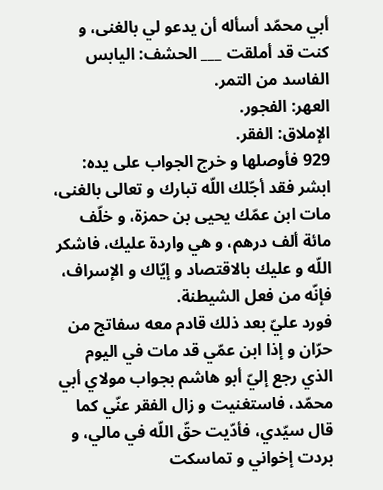أبي محمّد أسأله أن يدعو لي بالغنى، و كنت قد أملقت ___ الحشف: اليابس الفاسد من التمر.
العهر: الفجور.
الإملاق: الفقر.
929 فأوصلها و خرج الجواب على يده: ابشر فقد أجّلك اللّه تبارك و تعالى بالغنى، مات ابن عمّك يحيى بن حمزة، و خلّف مائة ألف درهم، و هي واردة عليك، فاشكر اللّه و عليك بالاقتصاد و إيّاك و الإسراف، فإنّه من فعل الشيطنة.
فورد عليّ بعد ذلك قادم معه سفاتج من حرّان و إذا ابن عمّي قد مات في اليوم الذي رجع إليّ أبو هاشم بجواب مولاي أبي محمّد، فاستغنيت و زال الفقر عنّي كما قال سيّدي، فأدّيت حقّ اللّه في مالي، و بردت إخواني و تماسكت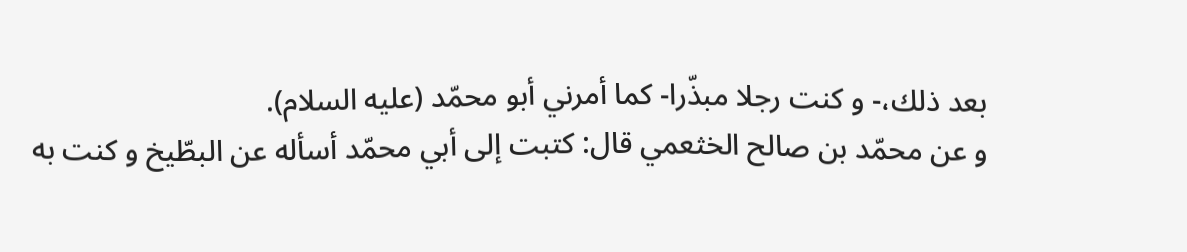بعد ذلك،- و كنت رجلا مبذّرا- كما أمرني أبو محمّد (عليه السلام).
و عن محمّد بن صالح الخثعمي قال: كتبت إلى أبي محمّد أسأله عن البطّيخ و كنت به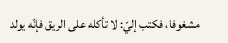مشغوفا، فكتب إليّ: لا تأكله على الريق فإنّه يولد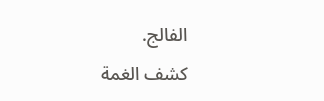الفالج.
كشف الغمة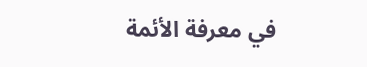في معرفة الأئمة